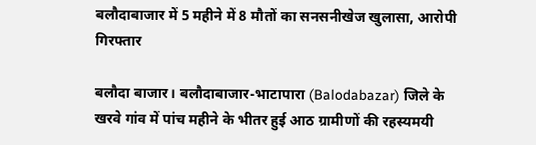बलौदाबाजार में 5 महीने में 8 मौतों का सनसनीखेज खुलासा, आरोपी गिरफ्तार

बलौदा बाजार। बलौदाबाजार-भाटापारा (Balodabazar) जिले के खरवे गांव में पांच महीने के भीतर हुई आठ ग्रामीणों की रहस्यमयी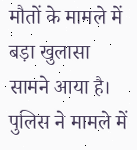मौतों के मामले में बड़ा खुलासा सामने आया है। पुलिस ने मामले में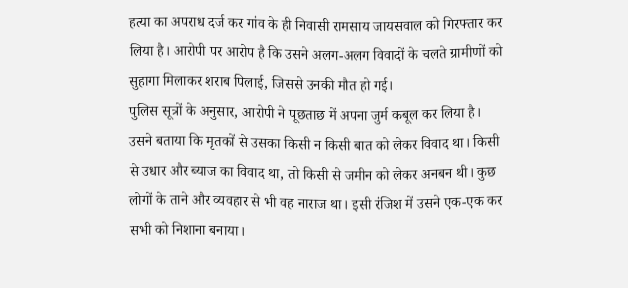हत्या का अपराध दर्ज कर गांव के ही निवासी रामसाय जायसवाल को गिरफ्तार कर लिया है। आरोपी पर आरोप है कि उसने अलग-अलग विवादों के चलते ग्रामीणों को सुहागा मिलाकर शराब पिलाई, जिससे उनकी मौत हो गई।
पुलिस सूत्रों के अनुसार, आरोपी ने पूछताछ में अपना जुर्म कबूल कर लिया है। उसने बताया कि मृतकों से उसका किसी न किसी बात को लेकर विवाद था। किसी से उधार और ब्याज का विवाद था, तो किसी से जमीन को लेकर अनबन थी। कुछ लोगों के ताने और व्यवहार से भी वह नाराज था। इसी रंजिश में उसने एक-एक कर सभी को निशाना बनाया।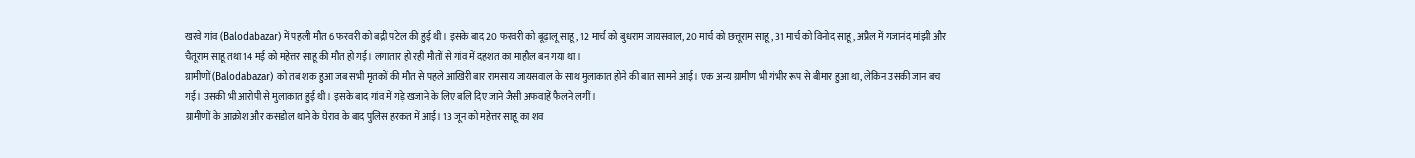खरवे गांव (Balodabazar) में पहली मौत 6 फरवरी को बद्री पटेल की हुई थी। इसके बाद 20 फरवरी को बूढ़ालू साहू, 12 मार्च को बुधराम जायसवाल, 20 मार्च को छत्तूराम साहू, 31 मार्च को विनोद साहू, अप्रैल में गजानंद मांझी और चैतूराम साहू तथा 14 मई को महेत्तर साहू की मौत हो गई। लगातार हो रही मौतों से गांव में दहशत का माहौल बन गया था।
ग्रामीणों (Balodabazar) को तब शक हुआ जब सभी मृतकों की मौत से पहले आखिरी बार रामसाय जायसवाल के साथ मुलाकात होने की बात सामने आई। एक अन्य ग्रामीण भी गंभीर रूप से बीमार हुआ था, लेकिन उसकी जान बच गई। उसकी भी आरोपी से मुलाकात हुई थी। इसके बाद गांव में गड़े खजाने के लिए बलि दिए जाने जैसी अफवाहें फैलने लगीं।
ग्रामीणों के आक्रोश और कसडोल थाने के घेराव के बाद पुलिस हरकत में आई। 13 जून को महेत्तर साहू का शव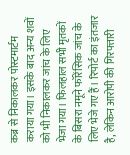कब्र से निकालकर पोस्टमार्टम कराया गया। इसके बाद अन्य शवों को भी निकालकर जांच के लिए भेजा गया। फिलहाल सभी मृतकों के बिसरा नमूने फॉरेंसिक जांच के लिए भेजे गए हैं। रिपोर्ट का इंतजार है, लेकिन आरोपी की गिरफ्तारी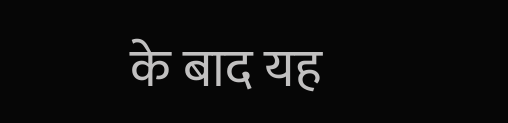के बाद यह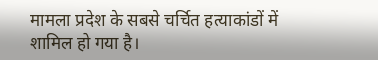मामला प्रदेश के सबसे चर्चित हत्याकांडों में शामिल हो गया है।